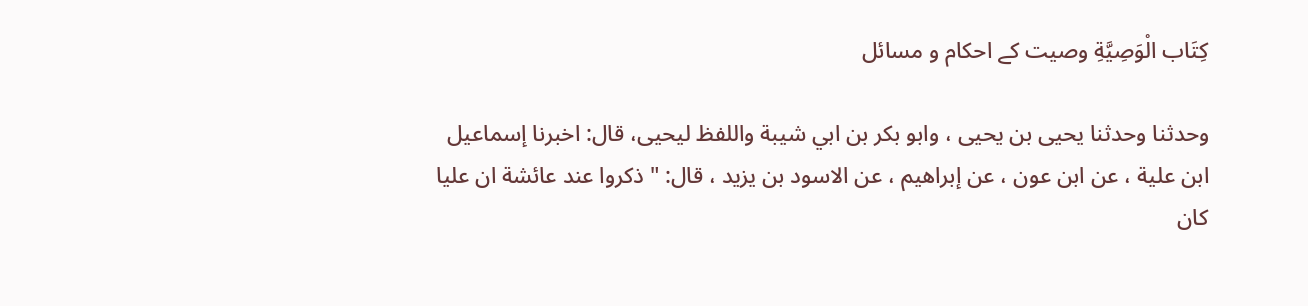كِتَاب الْوَصِيَّةِ وصیت کے احکام و مسائل

وحدثنا وحدثنا يحيى بن يحيى ، وابو بكر بن ابي شيبة واللفظ ليحيى، قال: اخبرنا إسماعيل ابن علية ، عن ابن عون ، عن إبراهيم ، عن الاسود بن يزيد ، قال: " ذكروا عند عائشة ان عليا كان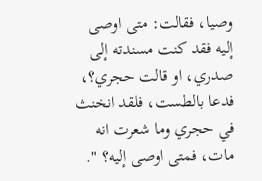وصيا، فقالت: متى اوصى إليه فقد كنت مسندته إلى صدري، او قالت حجري؟، فدعا بالطست، فلقد انخنث في حجري وما شعرت انه مات، فمتى اوصى إليه؟ ".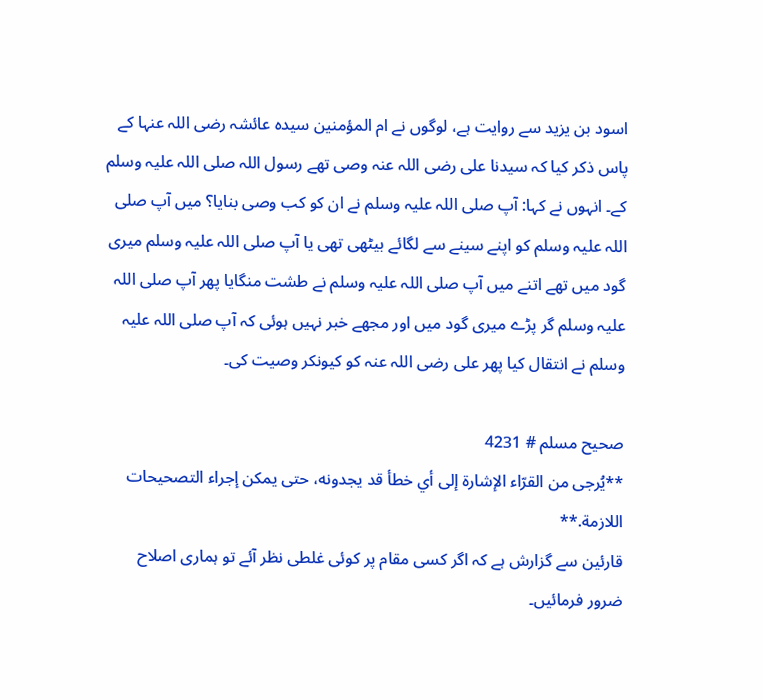اسود بن یزید سے روایت ہے، لوگوں نے ام المؤمنین سیدہ عائشہ رضی اللہ عنہا کے پاس ذکر کیا کہ سیدنا علی رضی اللہ عنہ وصی تھے رسول اللہ صلی اللہ علیہ وسلم کے۔ انہوں نے کہا: آپ صلی اللہ علیہ وسلم نے ان کو کب وصی بنایا؟ میں آپ صلی اللہ علیہ وسلم کو اپنے سینے سے لگائے بیٹھی تھی یا آپ صلی اللہ علیہ وسلم میری گود میں تھے اتنے میں آپ صلی اللہ علیہ وسلم نے طشت منگایا پھر آپ صلی اللہ علیہ وسلم گر پڑے میری گود میں اور مجھے خبر نہیں ہوئی کہ آپ صلی اللہ علیہ وسلم نے انتقال کیا پھر علی رضی اللہ عنہ کو کیونکر وصیت کی۔

صحيح مسلم # 4231
**يُرجى من القرّاء الإشارة إلى أي خطأ قد يجدونه، حتى يمكن إجراء التصحيحات اللازمة.**
قارئین سے گزارش ہے کہ اگر کسی مقام پر کوئی غلطی نظر آئے تو ہماری اصلاح ضرور فرمائیں۔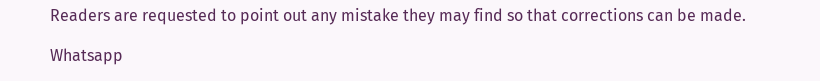Readers are requested to point out any mistake they may find so that corrections can be made.

Whatsapp